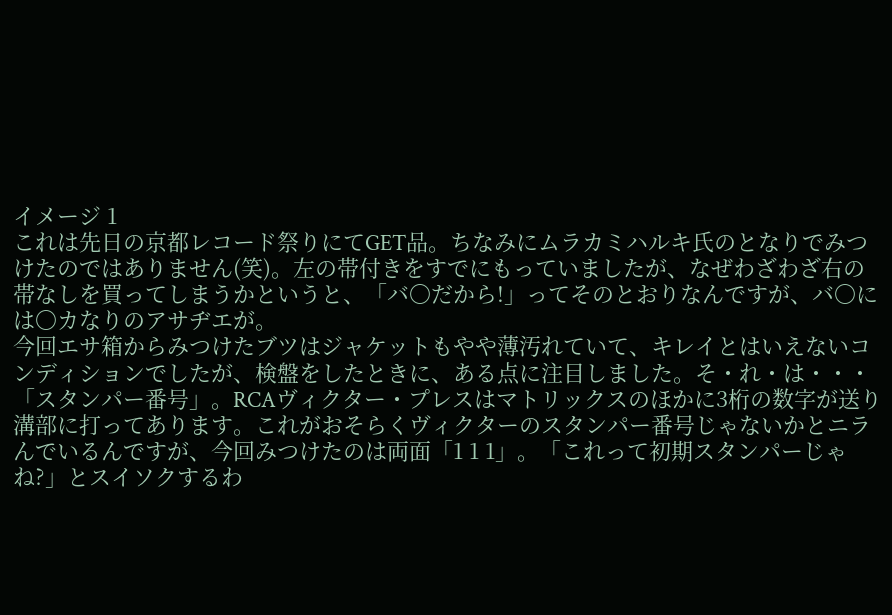イメージ 1
これは先日の京都レコード祭りにてGET品。ちなみにムラカミハルキ氏のとなりでみつけたのではありません(笑)。左の帯付きをすでにもっていましたが、なぜわざわざ右の帯なしを買ってしまうかというと、「バ〇だから!」ってそのとおりなんですが、バ〇には〇カなりのアサヂエが。
今回エサ箱からみつけたブツはジャケットもやや薄汚れていて、キレイとはいえないコンディションでしたが、検盤をしたときに、ある点に注目しました。そ・れ・は・・・「スタンパー番号」。RCAヴィクター・プレスはマトリックスのほかに3桁の数字が送り溝部に打ってあります。これがおそらくヴィクターのスタンパー番号じゃないかとニラんでいるんですが、今回みつけたのは両面「1 1 1」。「これって初期スタンパーじゃね?」とスイソクするわ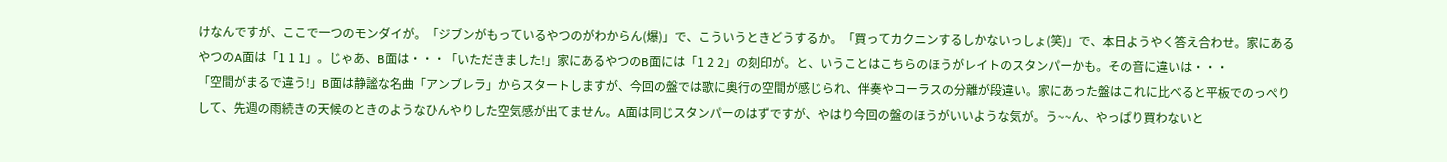けなんですが、ここで一つのモンダイが。「ジブンがもっているやつのがわからん(爆)」で、こういうときどうするか。「買ってカクニンするしかないっしょ(笑)」で、本日ようやく答え合わせ。家にあるやつのA面は「1 1 1」。じゃあ、B面は・・・「いただきました!」家にあるやつのB面には「1 2 2」の刻印が。と、いうことはこちらのほうがレイトのスタンパーかも。その音に違いは・・・
「空間がまるで違う!」B面は静謐な名曲「アンブレラ」からスタートしますが、今回の盤では歌に奥行の空間が感じられ、伴奏やコーラスの分離が段違い。家にあった盤はこれに比べると平板でのっぺりして、先週の雨続きの天候のときのようなひんやりした空気感が出てません。A面は同じスタンパーのはずですが、やはり今回の盤のほうがいいような気が。う~~ん、やっぱり買わないと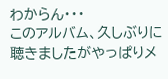わからん・・・
このアルバム、久しぶりに聴きましたがやっぱりメ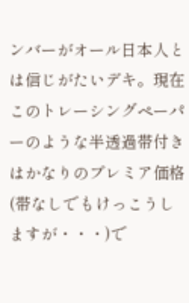ンバーがオール日本人とは信じがたいデキ。現在このトレーシングペーパーのような半透過帯付きはかなりのプレミア価格(帯なしでもけっこうしますが・・・)で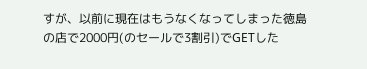すが、以前に現在はもうなくなってしまった徳島の店で2000円(のセールで3割引)でGETした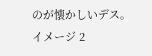のが懐かしいデス。
イメージ 2